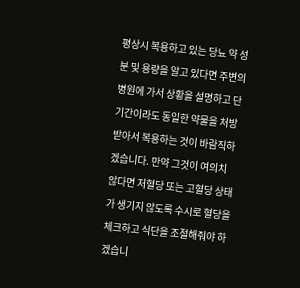평상시 복용하고 있는 당뇨 약 성분 및 용량을 알고 있다면 주변의 병원에 가서 상황을 설명하고 단기간이라도 동일한 약물을 처방받아서 복용하는 것이 바람직하겠습니다. 만약 그것이 여의치 않다면 저혈당 또는 고혈당 상태가 생기지 않도록 수시로 혈당을 체크하고 식단을 조절해줘야 하겠습니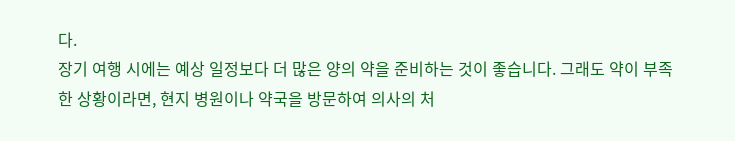다.
장기 여행 시에는 예상 일정보다 더 많은 양의 약을 준비하는 것이 좋습니다. 그래도 약이 부족한 상황이라면, 현지 병원이나 약국을 방문하여 의사의 처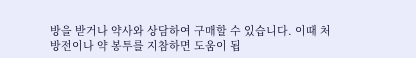방을 받거나 약사와 상담하여 구매할 수 있습니다. 이때 처방전이나 약 봉투를 지참하면 도움이 됩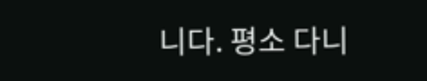니다. 평소 다니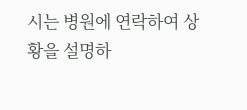시는 병원에 연락하여 상황을 설명하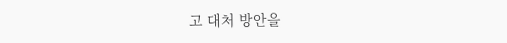고 대처 방안을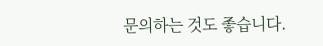문의하는 것도 좋습니다.